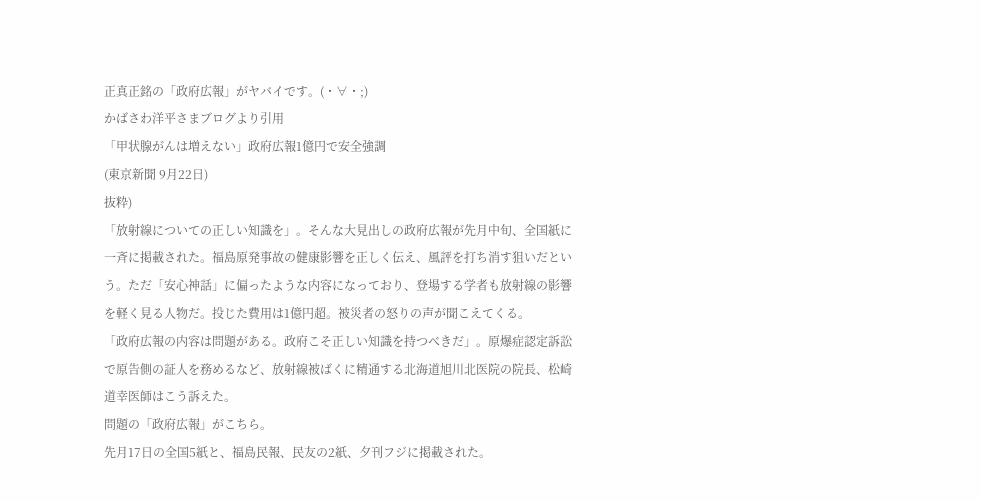正真正銘の「政府広報」がヤバイです。(・∀・;)
かばさわ洋平さまブログより引用
「甲状腺がんは増えない」政府広報1億円で安全強調
(東京新聞 9月22日)
抜粋)
「放射線についての正しい知識を」。そんな大見出しの政府広報が先月中旬、全国紙に一斉に掲載された。福島原発事故の健康影響を正しく伝え、風評を打ち消す狙いだという。ただ「安心神話」に偏ったような内容になっており、登場する学者も放射線の影響を軽く見る人物だ。投じた費用は1億円超。被災者の怒りの声が聞こえてくる。
「政府広報の内容は問題がある。政府こそ正しい知識を持つべきだ」。原爆症認定訴訟で原告側の証人を務めるなど、放射線被ばくに精通する北海道旭川北医院の院長、松崎道幸医師はこう訴えた。
問題の「政府広報」がこちら。
先月17日の全国5紙と、福島民報、民友の2紙、夕刊フジに掲載された。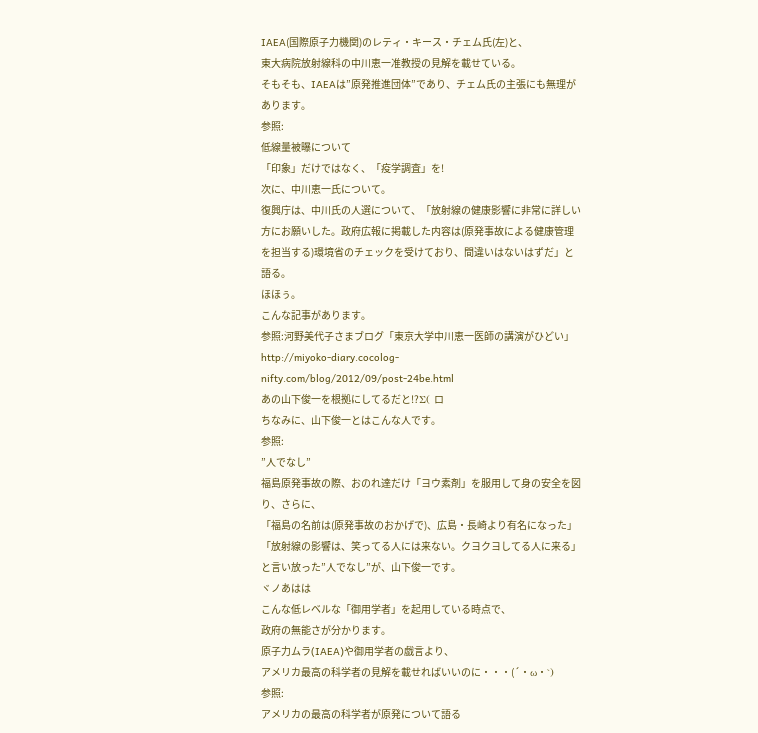IAEA(国際原子力機関)のレティ・キース・チェム氏(左)と、
東大病院放射線科の中川恵一准教授の見解を載せている。
そもそも、IAEAは”原発推進団体”であり、チェム氏の主張にも無理があります。
参照:
低線量被曝について
「印象」だけではなく、「疫学調査」を!
次に、中川恵一氏について。
復興庁は、中川氏の人選について、「放射線の健康影響に非常に詳しい方にお願いした。政府広報に掲載した内容は(原発事故による健康管理を担当する)環境省のチェックを受けており、間違いはないはずだ」と語る。
ほほぅ。
こんな記事があります。
参照:河野美代子さまブログ「東京大学中川恵一医師の講演がひどい」
http://miyoko-diary.cocolog-nifty.com/blog/2012/09/post-24be.html
あの山下俊一を根拠にしてるだと!?Σ( ロ
ちなみに、山下俊一とはこんな人です。
参照:
”人でなし”
福島原発事故の際、おのれ達だけ「ヨウ素剤」を服用して身の安全を図り、さらに、
「福島の名前は(原発事故のおかげで)、広島・長崎より有名になった」
「放射線の影響は、笑ってる人には来ない。クヨクヨしてる人に来る」
と言い放った”人でなし”が、山下俊一です。
ヾノあはは
こんな低レベルな「御用学者」を起用している時点で、
政府の無能さが分かります。
原子力ムラ(IAEA)や御用学者の戯言より、
アメリカ最高の科学者の見解を載せればいいのに・・・(´・ω・`)
参照:
アメリカの最高の科学者が原発について語る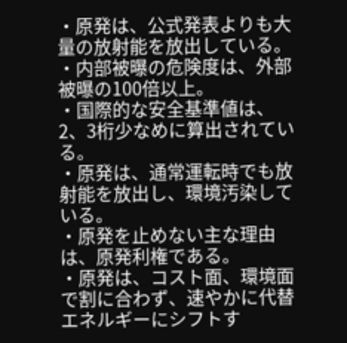・原発は、公式発表よりも大量の放射能を放出している。
・内部被曝の危険度は、外部被曝の100倍以上。
・国際的な安全基準値は、2、3桁少なめに算出されている。
・原発は、通常運転時でも放射能を放出し、環境汚染している。
・原発を止めない主な理由は、原発利権である。
・原発は、コスト面、環境面で割に合わず、速やかに代替エネルギーにシフトす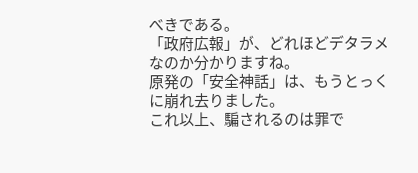べきである。
「政府広報」が、どれほどデタラメなのか分かりますね。
原発の「安全神話」は、もうとっくに崩れ去りました。
これ以上、騙されるのは罪で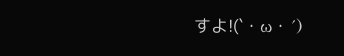すよ!(`・ω・´)